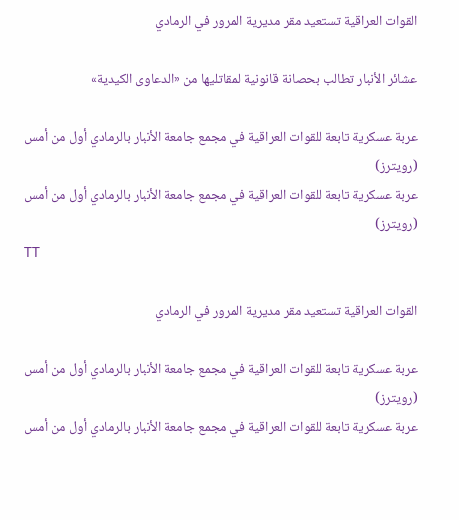القوات العراقية تستعيد مقر مديرية المرور في الرمادي

عشائر الأنبار تطالب بحصانة قانونية لمقاتليها من «الدعاوى الكيدية»

عربة عسكرية تابعة للقوات العراقية في مجمع جامعة الأنبار بالرمادي أول من أمس (رويترز)
عربة عسكرية تابعة للقوات العراقية في مجمع جامعة الأنبار بالرمادي أول من أمس (رويترز)
TT

القوات العراقية تستعيد مقر مديرية المرور في الرمادي

عربة عسكرية تابعة للقوات العراقية في مجمع جامعة الأنبار بالرمادي أول من أمس (رويترز)
عربة عسكرية تابعة للقوات العراقية في مجمع جامعة الأنبار بالرمادي أول من أمس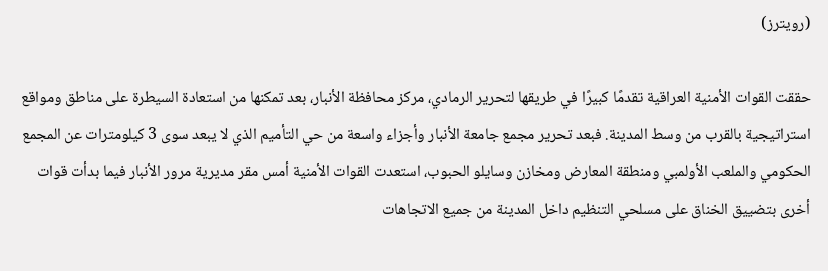(رويترز)

حققت القوات الأمنية العراقية تقدمًا كبيرًا في طريقها لتحرير الرمادي، مركز محافظة الأنبار، بعد تمكنها من استعادة السيطرة على مناطق ومواقع استراتيجية بالقرب من وسط المدينة. فبعد تحرير مجمع جامعة الأنبار وأجزاء واسعة من حي التأميم الذي لا يبعد سوى 3 كيلومترات عن المجمع الحكومي والملعب الأولمبي ومنطقة المعارض ومخازن وسايلو الحبوب، استعدت القوات الأمنية أمس مقر مديرية مرور الأنبار فيما بدأت قوات أخرى بتضييق الخناق على مسلحي التنظيم داخل المدينة من جميع الاتجاهات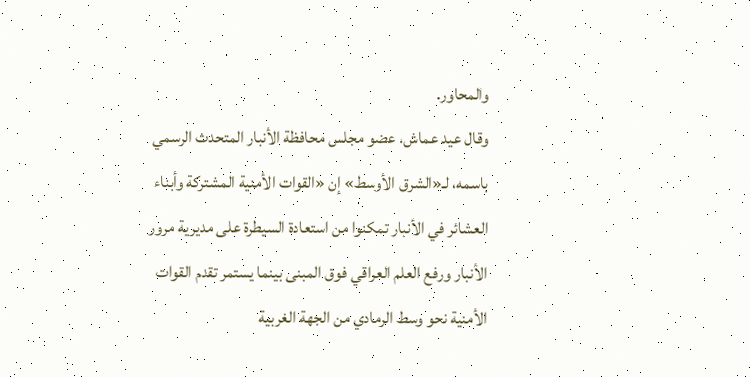والمحاور.
وقال عيد عماش، عضو مجلس محافظة الأنبار المتحدث الرسمي باسمه، لـ«الشرق الأوسط» إن «القوات الأمنية المشتركة وأبناء العشائر في الأنبار تمكنوا من استعادة السيطرة على مديرية مرور الأنبار ورفع العلم العراقي فوق المبنى بينما يستمر تقدم القوات الأمنية نحو وسط الرمادي من الجهة الغربية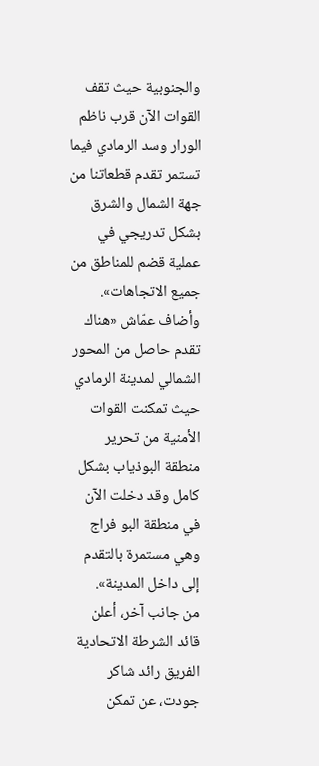والجنوبية حيث تقف القوات الآن قرب ناظم الورار وسد الرمادي فيما تستمر تقدم قطعاتنا من جهة الشمال والشرق بشكل تدريجي في عملية قضم للمناطق من جميع الاتجاهات». وأضاف عمّاش «هناك تقدم حاصل من المحور الشمالي لمدينة الرمادي حيث تمكنت القوات الأمنية من تحرير منطقة البوذياب بشكل كامل وقد دخلت الآن في منطقة البو فراج وهي مستمرة بالتقدم إلى داخل المدينة».
من جانب آخر، أعلن قائد الشرطة الاتحادية الفريق رائد شاكر جودت، عن تمكن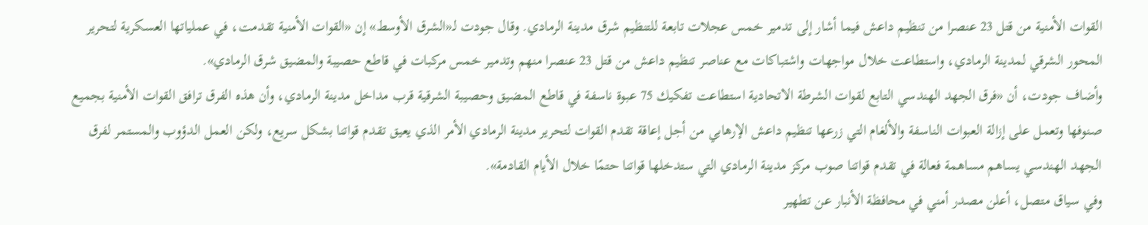القوات الأمنية من قتل 23 عنصرا من تنظيم داعش فيما أشار إلى تدمير خمس عجلات تابعة للتنظيم شرق مدينة الرمادي. وقال جودت لـ«الشرق الأوسط» إن «القوات الأمنية تقدمت، في عملياتها العسكرية لتحرير المحور الشرقي لمدينة الرمادي، واستطاعت خلال مواجهات واشتباكات مع عناصر تنظيم داعش من قتل 23 عنصرا منهم وتدمير خمس مركبات في قاطع حصيبة والمضيق شرق الرمادي».
وأضاف جودت، أن «فرق الجهد الهندسي التابع لقوات الشرطة الاتحادية استطاعت تفكيك 75 عبوة ناسفة في قاطع المضيق وحصيبة الشرقية قرب مداخل مدينة الرمادي، وأن هذه الفرق ترافق القوات الأمنية بجميع صنوفها وتعمل على إزالة العبوات الناسفة والألغام التي زرعها تنظيم داعش الإرهابي من أجل إعاقة تقدم القوات لتحرير مدينة الرمادي الأمر الذي يعيق تقدم قواتنا بشكل سريع، ولكن العمل الدؤوب والمستمر لفرق الجهد الهندسي يساهم مساهمة فعالة في تقدم قواتنا صوب مركز مدينة الرمادي التي ستدخلها قواتنا حتمًا خلال الأيام القادمة».
وفي سياق متصل، أعلن مصدر أمني في محافظة الأنبار عن تطهير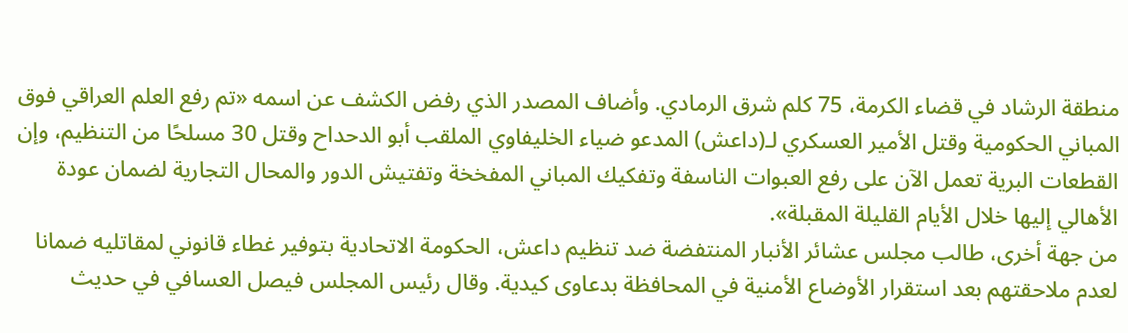منطقة الرشاد في قضاء الكرمة، 75 كلم شرق الرمادي. وأضاف المصدر الذي رفض الكشف عن اسمه «تم رفع العلم العراقي فوق المباني الحكومية وقتل الأمير العسكري لـ(داعش) المدعو ضياء الخليفاوي الملقب أبو الدحداح وقتل 30 مسلحًا من التنظيم، وإن القطعات البرية تعمل الآن على رفع العبوات الناسفة وتفكيك المباني المفخخة وتفتيش الدور والمحال التجارية لضمان عودة الأهالي إليها خلال الأيام القليلة المقبلة».
من جهة أخرى، طالب مجلس عشائر الأنبار المنتفضة ضد تنظيم داعش، الحكومة الاتحادية بتوفير غطاء قانوني لمقاتليه ضمانا لعدم ملاحقتهم بعد استقرار الأوضاع الأمنية في المحافظة بدعاوى كيدية. وقال رئيس المجلس فيصل العسافي في حديث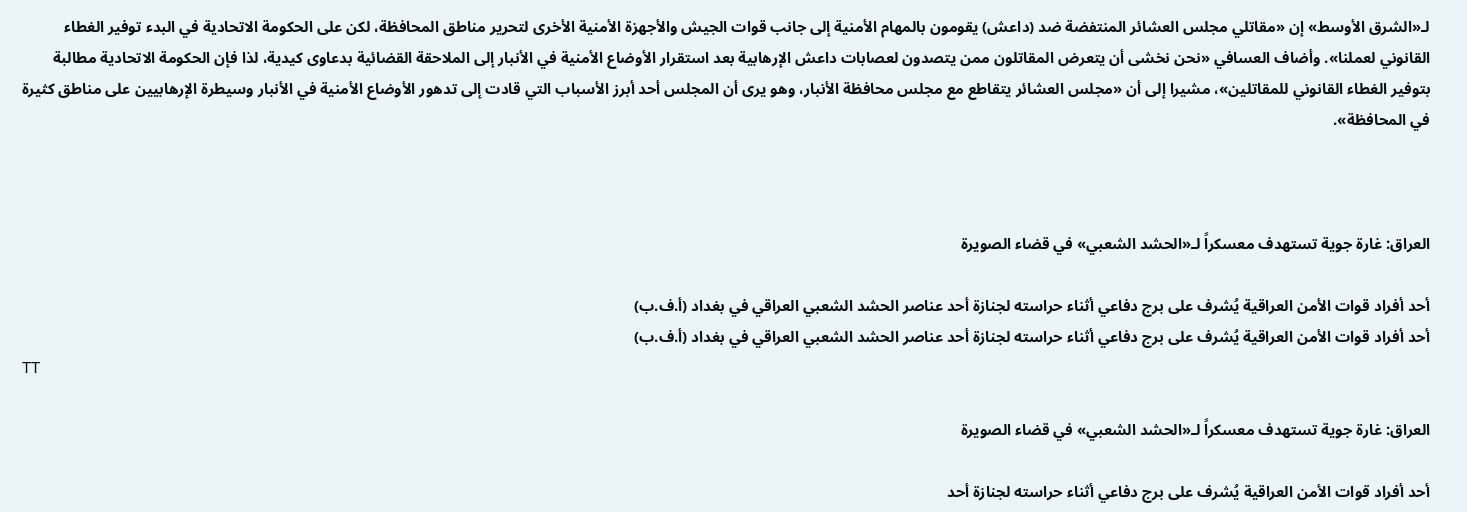لـ«الشرق الأوسط» إن «مقاتلي مجلس العشائر المنتفضة ضد (داعش) يقومون بالمهام الأمنية إلى جانب قوات الجيش والأجهزة الأمنية الأخرى لتحرير مناطق المحافظة، لكن على الحكومة الاتحادية في البدء توفير الغطاء القانوني لعملنا». وأضاف العسافي «نحن نخشى أن يتعرض المقاتلون ممن يتصدون لعصابات داعش الإرهابية بعد استقرار الأوضاع الأمنية في الأنبار إلى الملاحقة القضائية بدعاوى كيدية، لذا فإن الحكومة الاتحادية مطالبة بتوفير الغطاء القانوني للمقاتلين»، مشيرا إلى أن «مجلس العشائر يتقاطع مع مجلس محافظة الأنبار، وهو يرى أن المجلس أحد أبرز الأسباب التي قادت إلى تدهور الأوضاع الأمنية في الأنبار وسيطرة الإرهابيين على مناطق كثيرة في المحافظة».



العراق: غارة جوية تستهدف معسكراً لـ«الحشد الشعبي» في قضاء الصويرة

أحد أفراد قوات الأمن العراقية يُشرف على برج دفاعي أثناء حراسته لجنازة أحد عناصر الحشد الشعبي العراقي في بغداد (أ.ف.ب)
أحد أفراد قوات الأمن العراقية يُشرف على برج دفاعي أثناء حراسته لجنازة أحد عناصر الحشد الشعبي العراقي في بغداد (أ.ف.ب)
TT

العراق: غارة جوية تستهدف معسكراً لـ«الحشد الشعبي» في قضاء الصويرة

أحد أفراد قوات الأمن العراقية يُشرف على برج دفاعي أثناء حراسته لجنازة أحد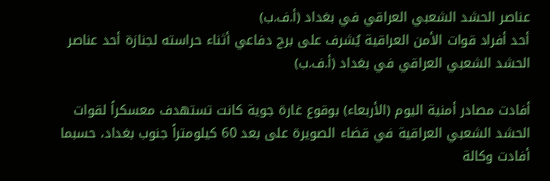عناصر الحشد الشعبي العراقي في بغداد (أ.ف.ب)
أحد أفراد قوات الأمن العراقية يُشرف على برج دفاعي أثناء حراسته لجنازة أحد عناصر الحشد الشعبي العراقي في بغداد (أ.ف.ب)

أفادت مصادر أمنية اليوم (الأربعاء) بوقوع غارة جوية كانت تستهدف معسكراً لقوات الحشد الشعبي العراقية في قضاء الصويرة على بعد 60 كيلومتراً جنوب بغداد، حسبما أفادت وكالة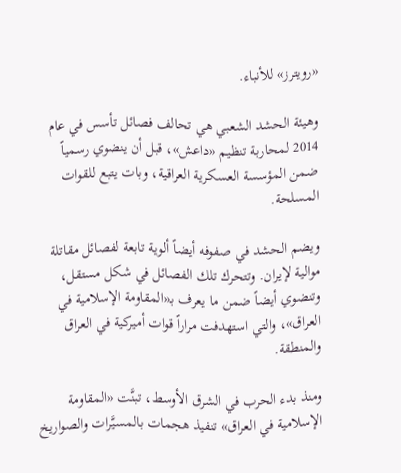«رويترز» للأنباء.

وهيئة الحشد الشعبي هي تحالف فصائل تأسس في عام 2014 لمحاربة تنظيم «داعش»، قبل أن ينضوي رسمياً ضمن المؤسسة العسكرية العراقية، وبات يتبع للقوات المسلحة.

ويضم الحشد في صفوفه أيضاً ألوية تابعة لفصائل مقاتلة موالية لإيران. وتتحرك تلك الفصائل في شكل مستقل، وتنضوي أيضاً ضمن ما يعرف بـ«المقاومة الإسلامية في العراق»، والتي استهدفت مراراً قوات أميركية في العراق والمنطقة.

ومنذ بدء الحرب في الشرق الأوسط، تبنَّت «المقاومة الإسلامية في العراق» تنفيذ هجمات بالمسيَّرات والصواريخ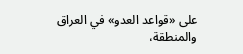على «قواعد العدو» في العراق والمنطقة،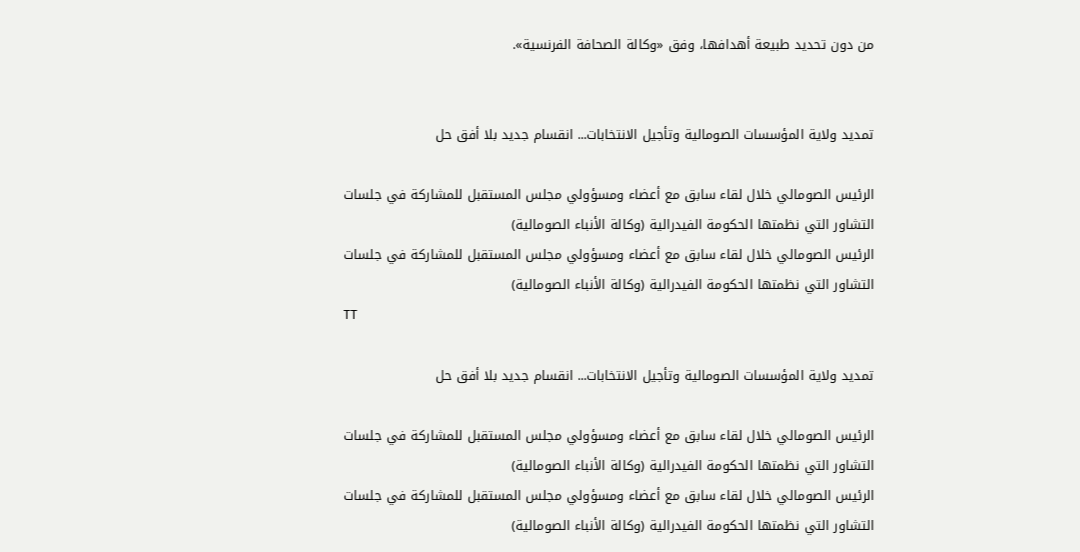من دون تحديد طبيعة أهدافها، وفق «وكالة الصحافة الفرنسية».


تمديد ولاية المؤسسات الصومالية وتأجيل الانتخابات... انقسام جديد بلا أفق حل

الرئيس الصومالي خلال لقاء سابق مع أعضاء ومسؤولي مجلس المستقبل للمشاركة في جلسات التشاور التي نظمتها الحكومة الفيدرالية (وكالة الأنباء الصومالية)
الرئيس الصومالي خلال لقاء سابق مع أعضاء ومسؤولي مجلس المستقبل للمشاركة في جلسات التشاور التي نظمتها الحكومة الفيدرالية (وكالة الأنباء الصومالية)
TT

تمديد ولاية المؤسسات الصومالية وتأجيل الانتخابات... انقسام جديد بلا أفق حل

الرئيس الصومالي خلال لقاء سابق مع أعضاء ومسؤولي مجلس المستقبل للمشاركة في جلسات التشاور التي نظمتها الحكومة الفيدرالية (وكالة الأنباء الصومالية)
الرئيس الصومالي خلال لقاء سابق مع أعضاء ومسؤولي مجلس المستقبل للمشاركة في جلسات التشاور التي نظمتها الحكومة الفيدرالية (وكالة الأنباء الصومالية)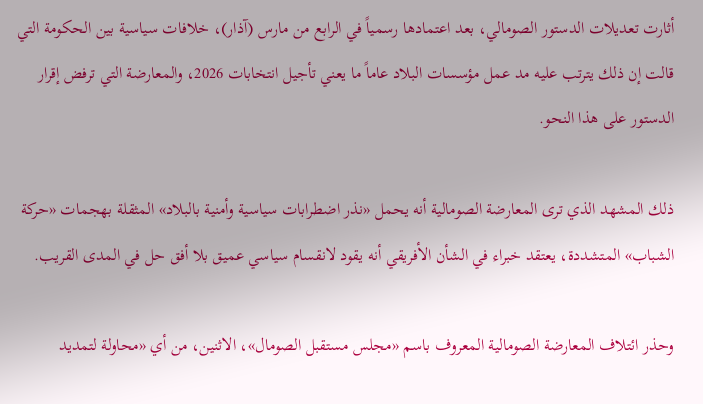أثارت تعديلات الدستور الصومالي، بعد اعتمادها رسمياً في الرابع من مارس (آذار)، خلافات سياسية بين الحكومة التي قالت إن ذلك يترتب عليه مد عمل مؤسسات البلاد عاماً ما يعني تأجيل انتخابات 2026، والمعارضة التي ترفض إقرار الدستور على هذا النحو.

ذلك المشهد الذي ترى المعارضة الصومالية أنه يحمل «نذر اضطرابات سياسية وأمنية بالبلاد» المثقلة بهجمات «حركة الشباب» المتشددة، يعتقد خبراء في الشأن الأفريقي أنه يقود لانقسام سياسي عميق بلا أفق حل في المدى القريب.

وحذر ائتلاف المعارضة الصومالية المعروف باسم «مجلس مستقبل الصومال»، الاثنين، من أي «محاولة لتمديد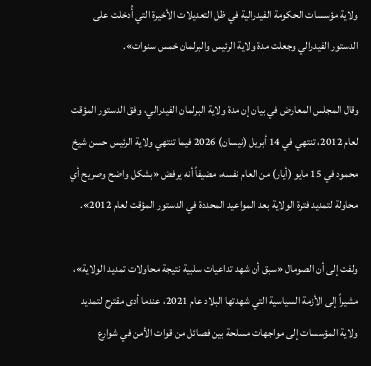ولاية مؤسسات الحكومة الفيدرالية في ظل التعديلات الأخيرة التي أُدخلت على الدستور الفيدرالي وجعلت مدة ولاية الرئيس والبرلمان خمس سنوات».

وقال المجلس المعارض في بيان إن مدة ولاية البرلمان الفيدرالي، وفق الدستور المؤقت لعام 2012، تنتهي في 14 أبريل (نيسان) 2026 فيما تنتهي ولاية الرئيس حسن شيخ محمود في 15 مايو (أيار) من العام نفسه، مضيفاً أنه يرفض «بشكل واضح وصريح أي محاولة لتمديد فترة الولاية بعد المواعيد المحددة في الدستور المؤقت لعام 2012».

ولفت إلى أن الصومال «سبق أن شهد تداعيات سلبية نتيجة محاولات تمديد الولاية»، مشيراً إلى الأزمة السياسية التي شهدتها البلاد عام 2021، عندما أدى مقترح لتمديد ولاية المؤسسات إلى مواجهات مسلحة بين فصائل من قوات الأمن في شوارع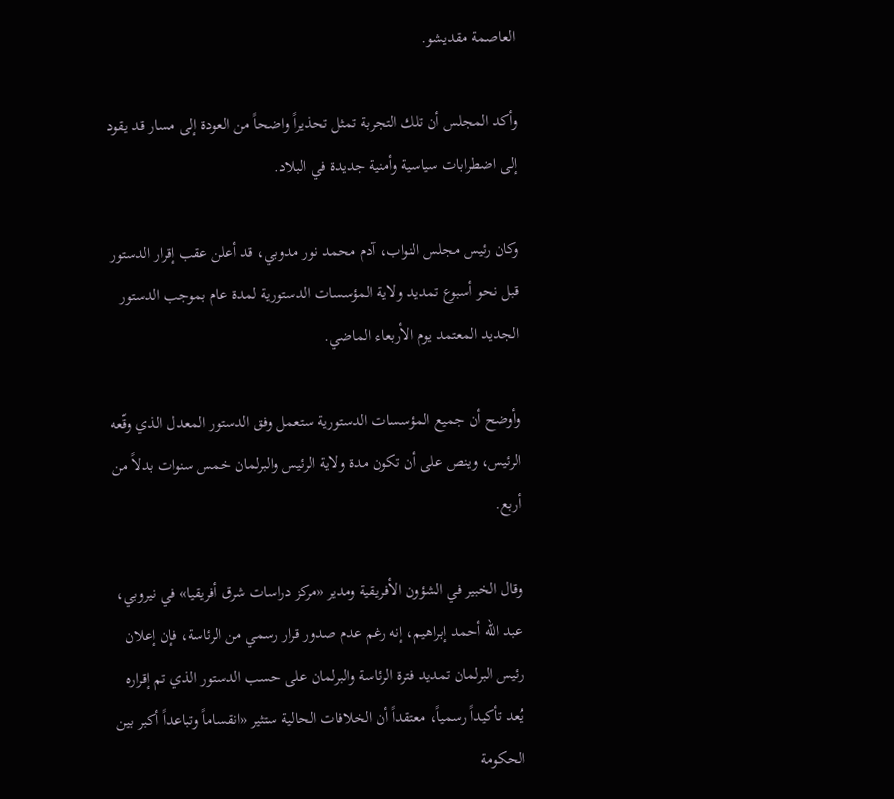العاصمة مقديشو.

وأكد المجلس أن تلك التجربة تمثل تحذيراً واضحاً من العودة إلى مسار قد يقود إلى اضطرابات سياسية وأمنية جديدة في البلاد.

وكان رئيس مجلس النواب، آدم محمد نور مدوبي، قد أعلن عقب إقرار الدستور قبل نحو أسبوع تمديد ولاية المؤسسات الدستورية لمدة عام بموجب الدستور الجديد المعتمد يوم الأربعاء الماضي.

وأوضح أن جميع المؤسسات الدستورية ستعمل وفق الدستور المعدل الذي وقّعه الرئيس، وينص على أن تكون مدة ولاية الرئيس والبرلمان خمس سنوات بدلاً من أربع.

وقال الخبير في الشؤون الأفريقية ومدير «مركز دراسات شرق أفريقيا» في نيروبي، عبد الله أحمد إبراهيم، إنه رغم عدم صدور قرار رسمي من الرئاسة، فإن إعلان رئيس البرلمان تمديد فترة الرئاسة والبرلمان على حسب الدستور الذي تم إقراره يُعد تأكيداً رسمياً، معتقداً أن الخلافات الحالية ستثير «انقساماً وتباعداً أكبر بين الحكومة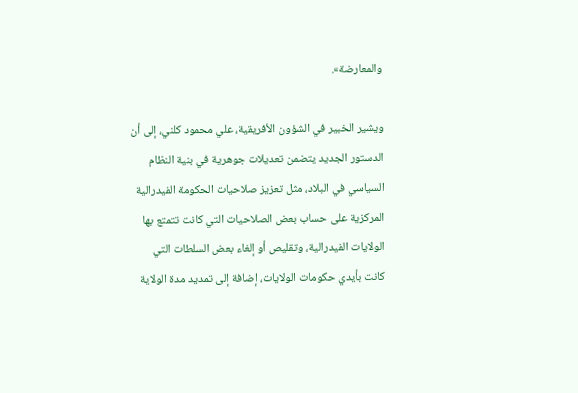والمعارضة».

ويشير الخبير في الشؤون الأفريقية، علي محمود كلني، إلى أن الدستور الجديد يتضمن تعديلات جوهرية في بنية النظام السياسي في البلاد، مثل تعزيز صلاحيات الحكومة الفيدرالية المركزية على حساب بعض الصلاحيات التي كانت تتمتع بها الولايات الفيدرالية، وتقليص أو إلغاء بعض السلطات التي كانت بأيدي حكومات الولايات، إضافة إلى تمديد مدة الولاية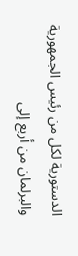الدستورية لكل من رئيس الجمهورية والبرلمان من أربع إلى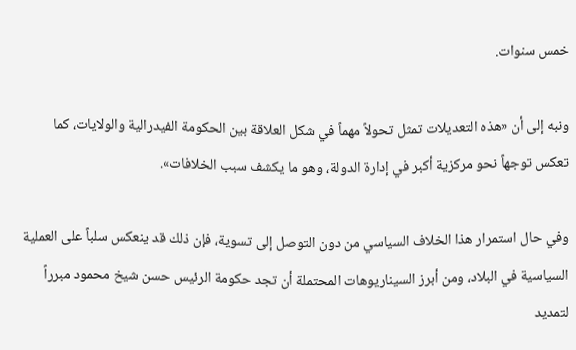خمس سنوات.

ونبه إلى أن «هذه التعديلات تمثل تحولاً مهماً في شكل العلاقة بين الحكومة الفيدرالية والولايات، كما تعكس توجهاً نحو مركزية أكبر في إدارة الدولة، وهو ما يكشف سبب الخلافات».

وفي حال استمرار هذا الخلاف السياسي من دون التوصل إلى تسوية، فإن ذلك قد ينعكس سلباً على العملية السياسية في البلاد، ومن أبرز السيناريوهات المحتملة أن تجد حكومة الرئيس حسن شيخ محمود مبرراً لتمديد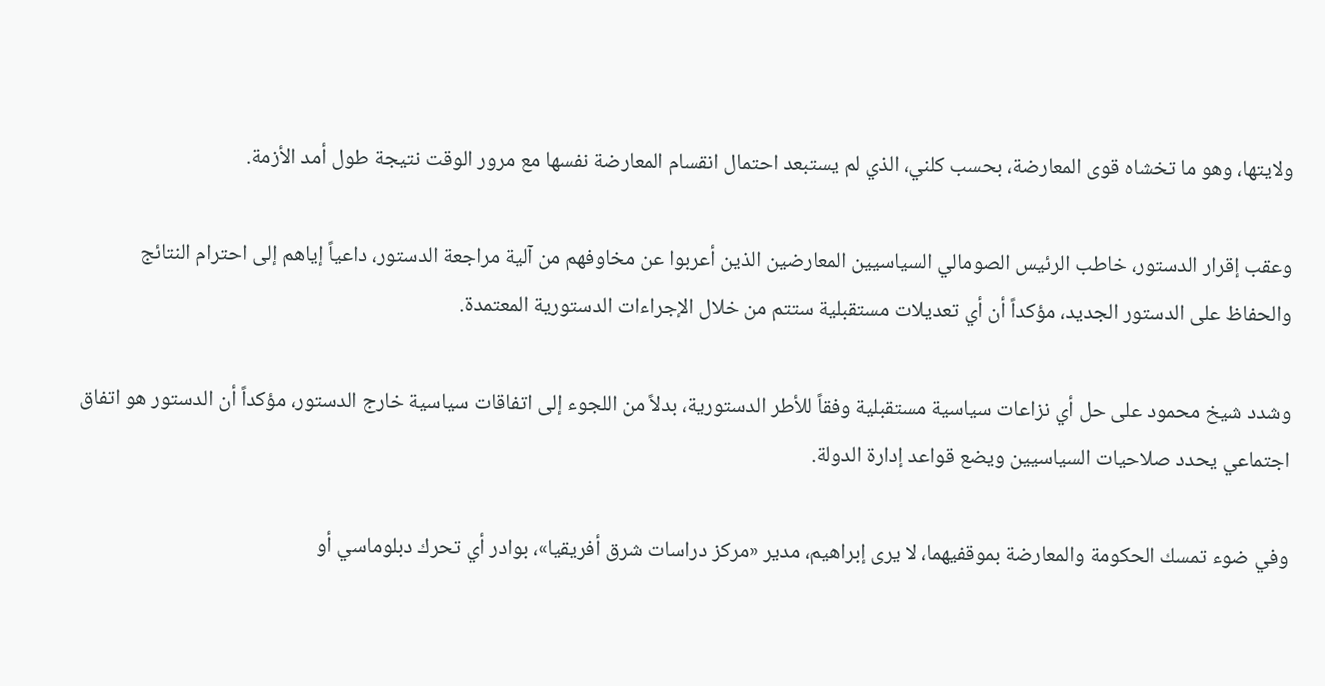ولايتها، وهو ما تخشاه قوى المعارضة، بحسب كلني، الذي لم يستبعد احتمال انقسام المعارضة نفسها مع مرور الوقت نتيجة طول أمد الأزمة.

وعقب إقرار الدستور، خاطب الرئيس الصومالي السياسيين المعارضين الذين أعربوا عن مخاوفهم من آلية مراجعة الدستور، داعياً إياهم إلى احترام النتائج والحفاظ على الدستور الجديد، مؤكداً أن أي تعديلات مستقبلية ستتم من خلال الإجراءات الدستورية المعتمدة.

وشدد شيخ محمود على حل أي نزاعات سياسية مستقبلية وفقاً للأطر الدستورية، بدلاً من اللجوء إلى اتفاقات سياسية خارج الدستور، مؤكداً أن الدستور هو اتفاق اجتماعي يحدد صلاحيات السياسيين ويضع قواعد إدارة الدولة.

وفي ضوء تمسك الحكومة والمعارضة بموقفيهما، لا يرى إبراهيم، مدير «مركز دراسات شرق أفريقيا»، بوادر أي تحرك دبلوماسي أو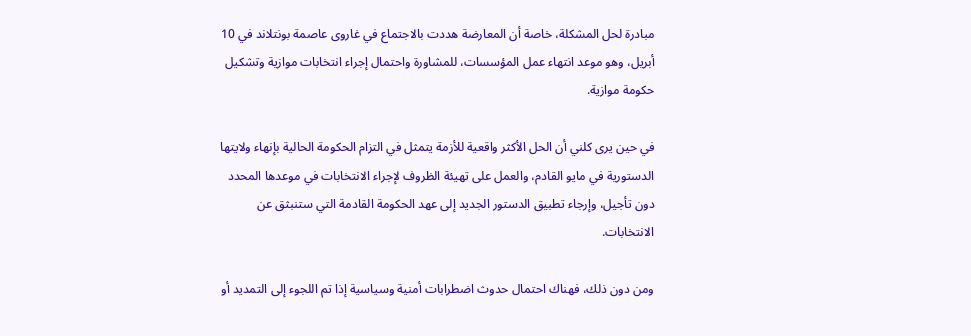مبادرة لحل المشكلة، خاصة أن المعارضة هددت بالاجتماع في غاروى عاصمة بونتلاند في 10 أبريل، وهو موعد انتهاء عمل المؤسسات، للمشاورة واحتمال إجراء انتخابات موازية وتشكيل حكومة موازية.

في حين يرى كلني أن الحل الأكثر واقعية للأزمة يتمثل في التزام الحكومة الحالية بإنهاء ولايتها الدستورية في مايو القادم، والعمل على تهيئة الظروف لإجراء الانتخابات في موعدها المحدد دون تأجيل، وإرجاء تطبيق الدستور الجديد إلى عهد الحكومة القادمة التي ستنبثق عن الانتخابات.

ومن دون ذلك، فهناك احتمال حدوث اضطرابات أمنية وسياسية إذا تم اللجوء إلى التمديد أو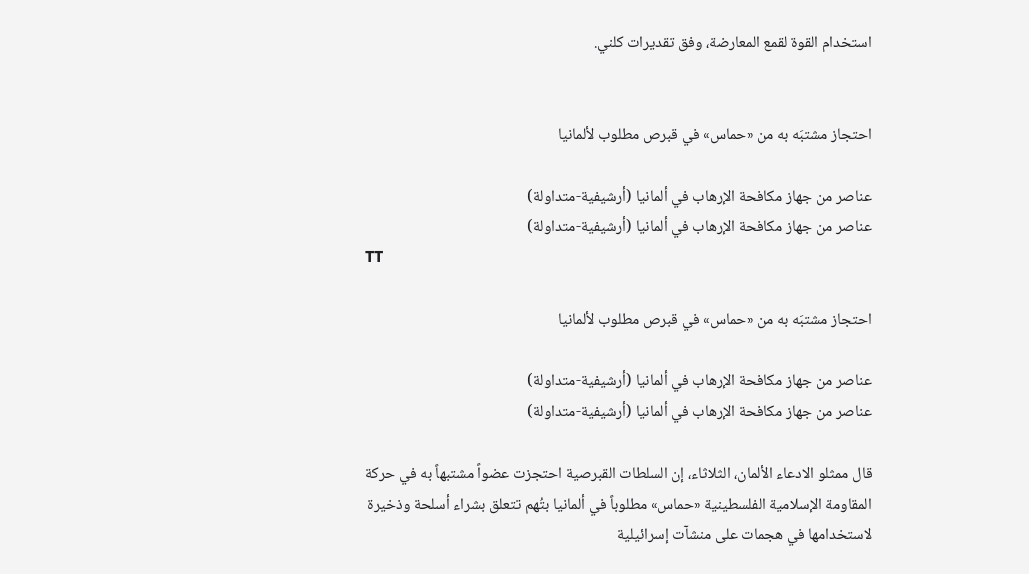استخدام القوة لقمع المعارضة، وفق تقديرات كلني.


احتجاز مشتبَه به من «حماس» في قبرص مطلوب لألمانيا

عناصر من جهاز مكافحة الإرهاب في ألمانيا (أرشيفية-متداولة)
عناصر من جهاز مكافحة الإرهاب في ألمانيا (أرشيفية-متداولة)
TT

احتجاز مشتبَه به من «حماس» في قبرص مطلوب لألمانيا

عناصر من جهاز مكافحة الإرهاب في ألمانيا (أرشيفية-متداولة)
عناصر من جهاز مكافحة الإرهاب في ألمانيا (أرشيفية-متداولة)

قال ‌ممثلو الادعاء الألمان، الثلاثاء، إن السلطات القبرصية احتجزت عضواً مشتبهاً به في حركة المقاومة الإسلامية الفلسطينية «حماس» مطلوباً في ألمانيا بتُهم تتعلق بشراء أسلحة وذخيرة لاستخدامها في هجمات على منشآت إسرائيلية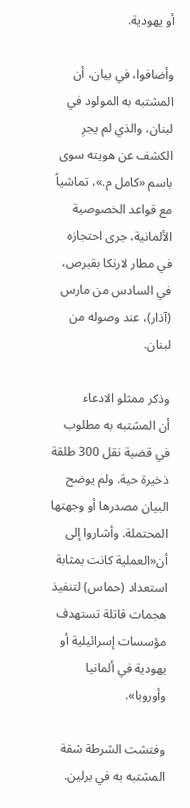أو يهودية.

وأضافوا، في بيان، أن المشتبه ‌به المولود ‌في لبنان، والذي لم ‌يجرِ الكشف عن هويته سوى باسم «كامل م.»، تماشياً مع قواعد الخصوصية الألمانية، جرى احتجازه في مطار لارنكا بقبرص، في السادس من مارس (آذار)، عند وصوله من لبنان.

وذكر ممثلو الادعاء أن ‌المشتبه به ‌مطلوب في قضية نقل 300 طلقة ذخيرة حية. ولم يوضح البيان مصدرها أو وجهتها المحتملة. وأشاروا إلى أن«العملية كانت بمثابة استعداد (حماس) لتنفيذ هجمات قاتلة تستهدف مؤسسات ‌إسرائيلية أو يهودية في ألمانيا وأوروبا».

وفتشت الشرطة شقة المشتبه به في برلين.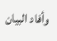وأفاد البيان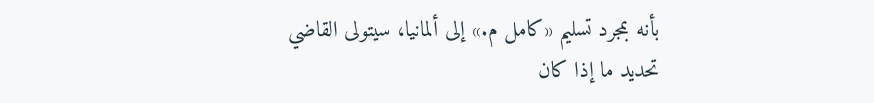بأنه بمجرد تسليم «كامل م.» إلى ألمانيا، سيتولى القاضي تحديد ما إذا كان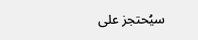سيُحتجز على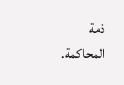ذمة المحاكمة.